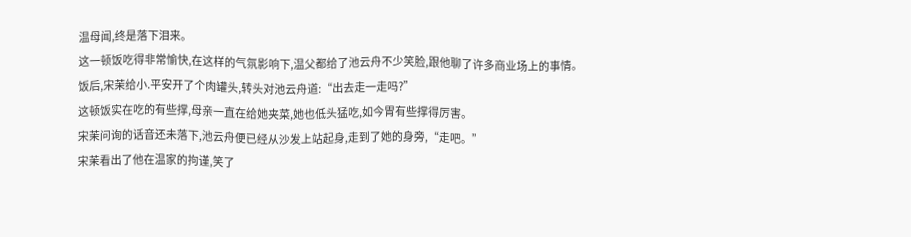温母闻,终是落下泪来。
这一顿饭吃得非常愉快,在这样的气氛影响下,温父都给了池云舟不少笑脸,跟他聊了许多商业场上的事情。
饭后,宋茉给小.平安开了个肉罐头,转头对池云舟道:“出去走一走吗?”
这顿饭实在吃的有些撑,母亲一直在给她夹菜,她也低头猛吃,如今胃有些撑得厉害。
宋茉问询的话音还未落下,池云舟便已经从沙发上站起身,走到了她的身旁,“走吧。”
宋茉看出了他在温家的拘谨,笑了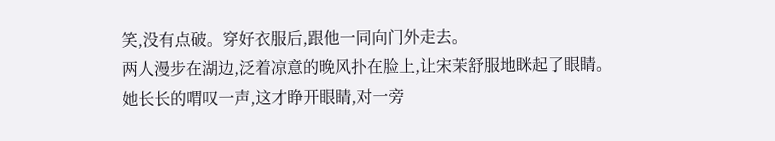笑,没有点破。穿好衣服后,跟他一同向门外走去。
两人漫步在湖边,泛着凉意的晚风扑在脸上,让宋茉舒服地眯起了眼睛。
她长长的喟叹一声,这才睁开眼睛,对一旁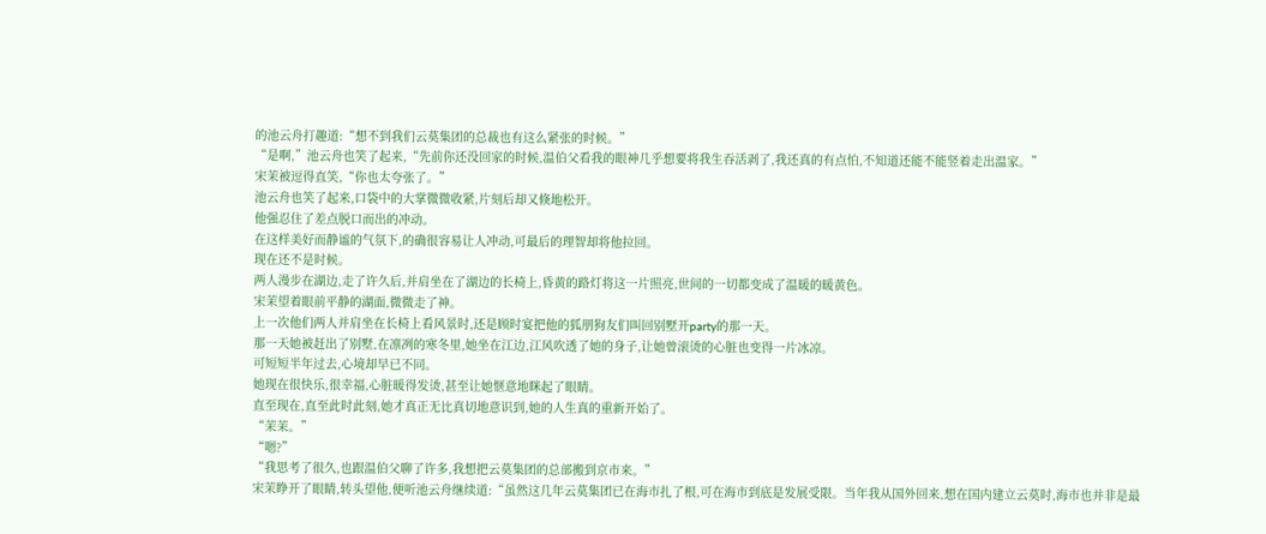的池云舟打趣道:“想不到我们云莫集团的总裁也有这么紧张的时候。”
“是啊,”池云舟也笑了起来,“先前你还没回家的时候,温伯父看我的眼神几乎想要将我生吞活剥了,我还真的有点怕,不知道还能不能竖着走出温家。”
宋茉被逗得直笑,“你也太夸张了。”
池云舟也笑了起来,口袋中的大掌微微收紧,片刻后却又倏地松开。
他强忍住了差点脱口而出的冲动。
在这样美好而静谧的气氛下,的确很容易让人冲动,可最后的理智却将他拉回。
现在还不是时候。
两人漫步在湖边,走了许久后,并肩坐在了湖边的长椅上,昏黄的路灯将这一片照亮,世间的一切都变成了温暖的暖黄色。
宋茉望着眼前平静的湖面,微微走了神。
上一次他们两人并肩坐在长椅上看风景时,还是顾时宴把他的狐朋狗友们叫回别墅开party的那一天。
那一天她被赶出了别墅,在凛冽的寒冬里,她坐在江边,江风吹透了她的身子,让她曾滚烫的心脏也变得一片冰凉。
可短短半年过去,心境却早已不同。
她现在很快乐,很幸福,心脏暖得发烫,甚至让她惬意地眯起了眼睛。
直至现在,直至此时此刻,她才真正无比真切地意识到,她的人生真的重新开始了。
“茉茉。”
“嗯?”
“我思考了很久,也跟温伯父聊了许多,我想把云莫集团的总部搬到京市来。”
宋茉睁开了眼睛,转头望他,便听池云舟继续道:“虽然这几年云莫集团已在海市扎了根,可在海市到底是发展受限。当年我从国外回来,想在国内建立云莫时,海市也并非是最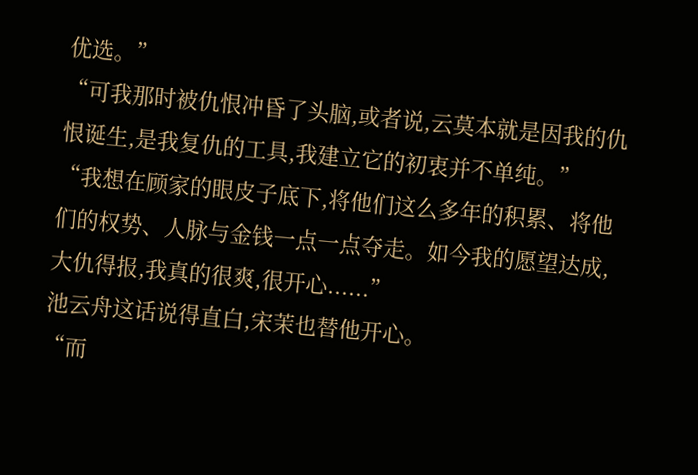优选。”
“可我那时被仇恨冲昏了头脑,或者说,云莫本就是因我的仇恨诞生,是我复仇的工具,我建立它的初衷并不单纯。”
“我想在顾家的眼皮子底下,将他们这么多年的积累、将他们的权势、人脉与金钱一点一点夺走。如今我的愿望达成,大仇得报,我真的很爽,很开心......”
池云舟这话说得直白,宋茉也替他开心。
“而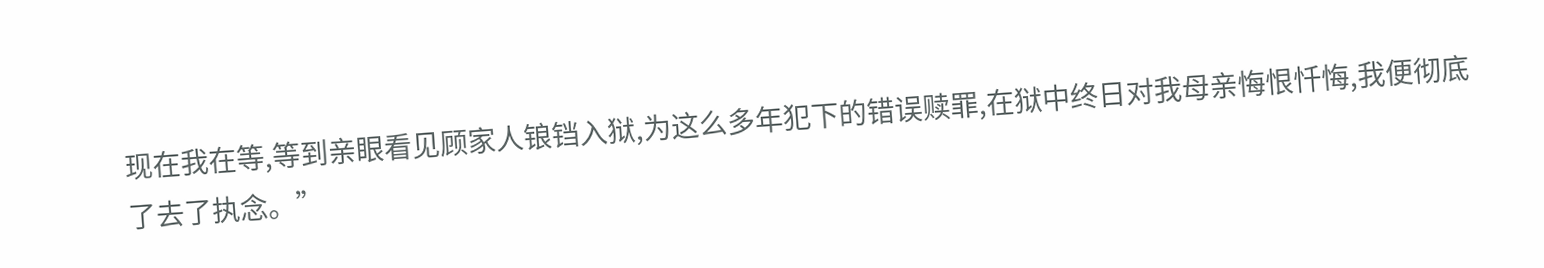现在我在等,等到亲眼看见顾家人锒铛入狱,为这么多年犯下的错误赎罪,在狱中终日对我母亲悔恨忏悔,我便彻底了去了执念。”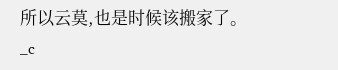所以云莫,也是时候该搬家了。_c